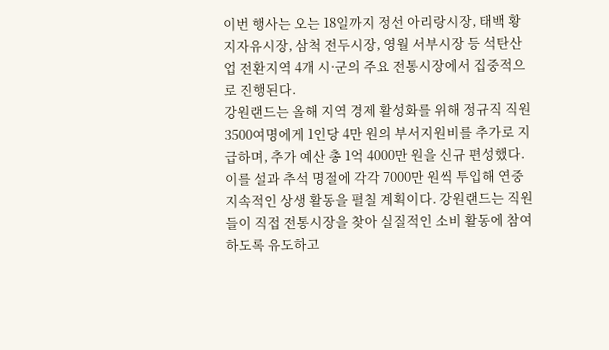이번 행사는 오는 18일까지 정선 아리랑시장, 태백 황지자유시장, 삼척 전두시장, 영월 서부시장 등 석탄산업 전환지역 4개 시·군의 주요 전통시장에서 집중적으로 진행된다.
강원랜드는 올해 지역 경제 활성화를 위해 정규직 직원 3500여명에게 1인당 4만 원의 부서지원비를 추가로 지급하며, 추가 예산 총 1억 4000만 원을 신규 편성했다.
이를 설과 추석 명절에 각각 7000만 원씩 투입해 연중 지속적인 상생 활동을 펼칠 계획이다. 강원랜드는 직원들이 직접 전통시장을 찾아 실질적인 소비 활동에 참여하도록 유도하고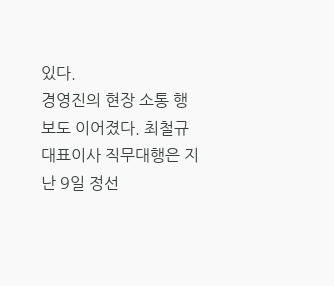있다.
경영진의 현장 소통 행보도 이어졌다. 최철규 대표이사 직무대행은 지난 9일 정선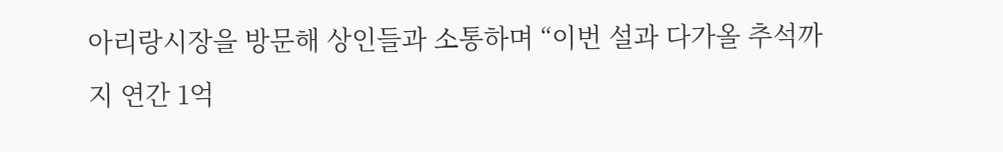아리랑시장을 방문해 상인들과 소통하며 “이번 설과 다가올 추석까지 연간 1억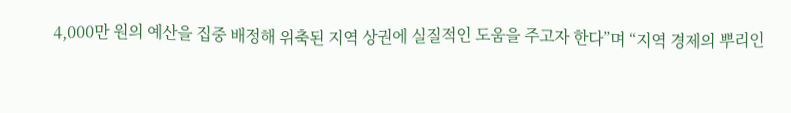4,000만 원의 예산을 집중 배정해 위축된 지역 상권에 실질적인 도움을 주고자 한다”며 “지역 경제의 뿌리인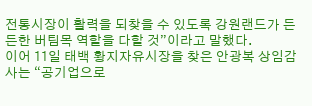전통시장이 활력을 되찾을 수 있도록 강원랜드가 든든한 버팀목 역할을 다할 것”이라고 말했다.
이어 11일 태백 황지자유시장을 찾은 안광복 상임감사는 “공기업으로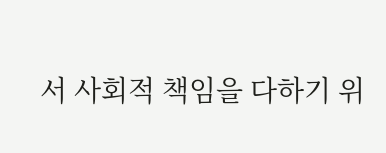서 사회적 책임을 다하기 위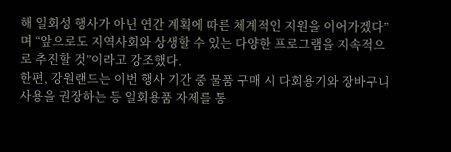해 일회성 행사가 아닌 연간 계획에 따른 체계적인 지원을 이어가겠다”며 “앞으로도 지역사회와 상생할 수 있는 다양한 프로그램을 지속적으로 추진할 것”이라고 강조했다.
한편, 강원랜드는 이번 행사 기간 중 물품 구매 시 다회용기와 장바구니 사용을 권장하는 등 일회용품 자제를 통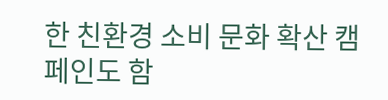한 친환경 소비 문화 확산 캠페인도 함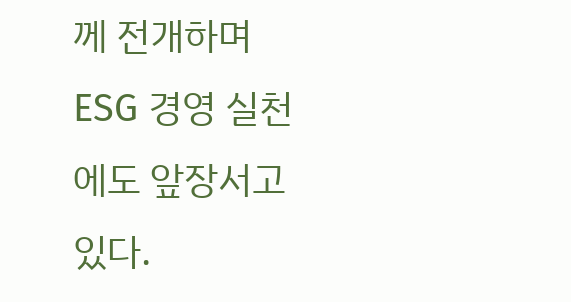께 전개하며 ESG 경영 실천에도 앞장서고 있다.